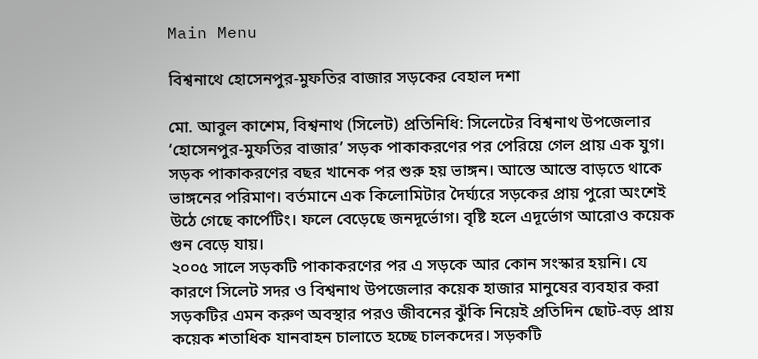Main Menu

বিশ্বনাথে হোসেনপুর-মুফতির বাজার সড়কের বেহাল দশা

মো. আবুল কাশেম, বিশ্বনাথ (সিলেট) প্রতিনিধি: সিলেটের বিশ্বনাথ উপজেলার ‘হোসেনপুর-মুফতির বাজার’ সড়ক পাকাকরণের পর পেরিয়ে গেল প্রায় এক যুগ। সড়ক পাকাকরণের বছর খানেক পর শুরু হয় ভাঙ্গন। আস্তে আস্তে বাড়তে থাকে ভাঙ্গনের পরিমাণ। বর্তমানে এক কিলোমিটার দৈর্ঘ্যরে সড়কের প্রায় পুরো অংশেই উঠে গেছে কার্পেটিং। ফলে বেড়েছে জনদূর্ভোগ। বৃষ্টি হলে এদূর্ভোগ আরোও কয়েক গুন বেড়ে যায়।
২০০৫ সালে সড়কটি পাকাকরণের পর এ সড়কে আর কোন সংস্কার হয়নি। যে কারণে সিলেট সদর ও বিশ্বনাথ উপজেলার কয়েক হাজার মানুষের ব্যবহার করা সড়কটির এমন করুণ অবস্থার পরও জীবনের ঝুঁকি নিয়েই প্রতিদিন ছোট-বড় প্রায় কয়েক শতাধিক যানবাহন চালাতে হচ্ছে চালকদের। সড়কটি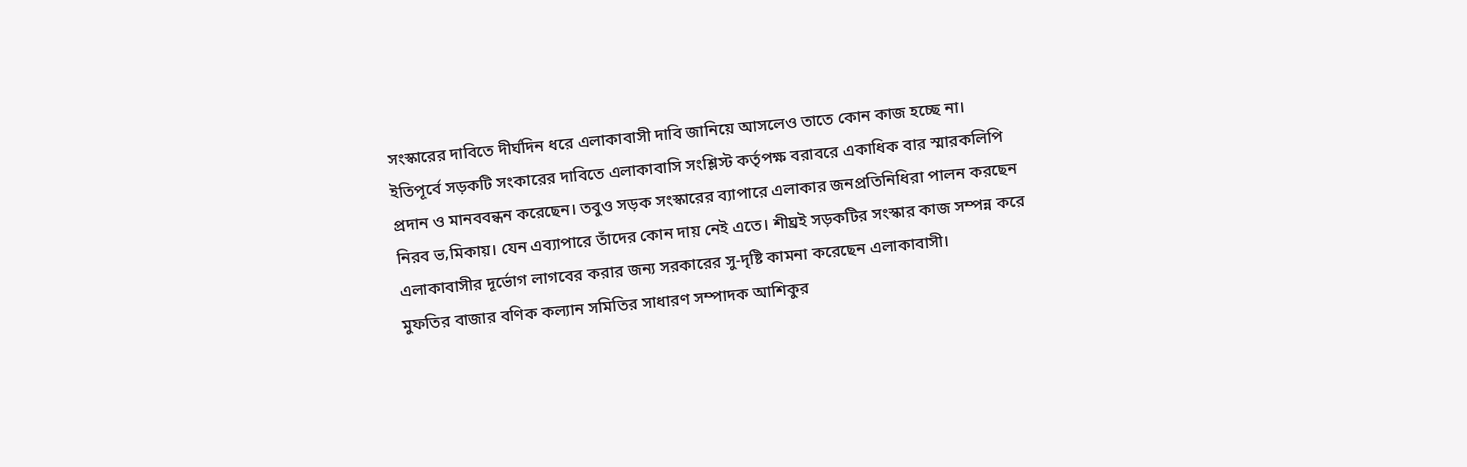সংস্কারের দাবিতে দীর্ঘদিন ধরে এলাকাবাসী দাবি জানিয়ে আসলেও তাতে কোন কাজ হচ্ছে না।
ইতিপূর্বে সড়কটি সংকারের দাবিতে এলাকাবাসি সংশ্লিস্ট কর্তৃপক্ষ বরাবরে একাধিক বার স্মারকলিপি প্রদান ও মানববন্ধন করেছেন। তবুও সড়ক সংস্কারের ব্যাপারে এলাকার জনপ্রতিনিধিরা পালন করছেন নিরব ভ‚মিকায়। যেন এব্যাপারে তাঁদের কোন দায় নেই এতে। শীঘ্রই সড়কটির সংস্কার কাজ সম্পন্ন করে এলাকাবাসীর দূর্ভোগ লাগবের করার জন্য সরকারের সু-দৃষ্টি কামনা করেছেন এলাকাবাসী।
মুফতির বাজার বণিক কল্যান সমিতির সাধারণ সম্পাদক আশিকুর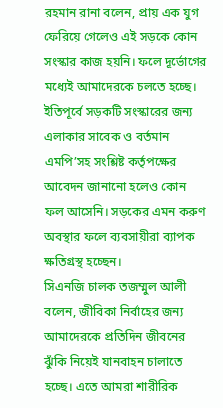রহমান রানা বলেন, প্রায় এক যুগ ফেরিয়ে গেলেও এই সড়কে কোন সংস্কার কাজ হয়নি। ফলে দূর্ভোগের মধ্যেই আমাদেরকে চলতে হচ্ছে। ইতিপূর্বে সড়কটি সংস্কারের জন্য এলাকার সাবেক ও বর্তমান এমপি’সহ সংশ্লিষ্ট কর্তৃপক্ষের আবেদন জানানো হলেও কোন ফল আসেনি। সড়কের এমন করুণ অবস্থার ফলে ব্যবসায়ীরা ব্যাপক ক্ষতিগ্রস্থ হচ্ছেন।
সিএনজি চালক তজম্মুল আলী বলেন, জীবিকা নির্বাহের জন্য আমাদেরকে প্রতিদিন জীবনের ঝুঁকি নিয়েই যানবাহন চালাতে হচ্ছে। এতে আমরা শারীরিক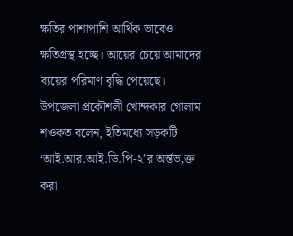ক্ষতির পাশাপাশি আর্থিক ভাবেও ক্ষতিগ্রস্থ হচ্ছে। আয়ের চেয়ে আমাদের ব্যয়ের পরিমাণ বৃদ্ধি পেয়েছে।
উপজেলা প্রকৌশলী খোন্দকার গোলাম শওকত বলেন, ইতিমধ্যে সড়কটি ‘আই.আর.আই.ডি.পি-২’র অর্ন্তভ‚ক্ত করা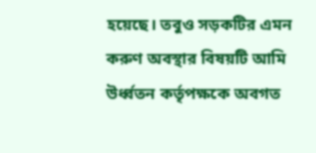হয়েছে। তবুও সড়কটির এমন করুণ অবস্থার বিষয়টি আমি উর্ধ্বতন কর্তৃপক্ষকে অবগত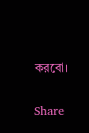করবো।

Share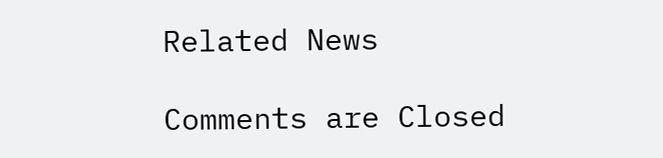Related News

Comments are Closed